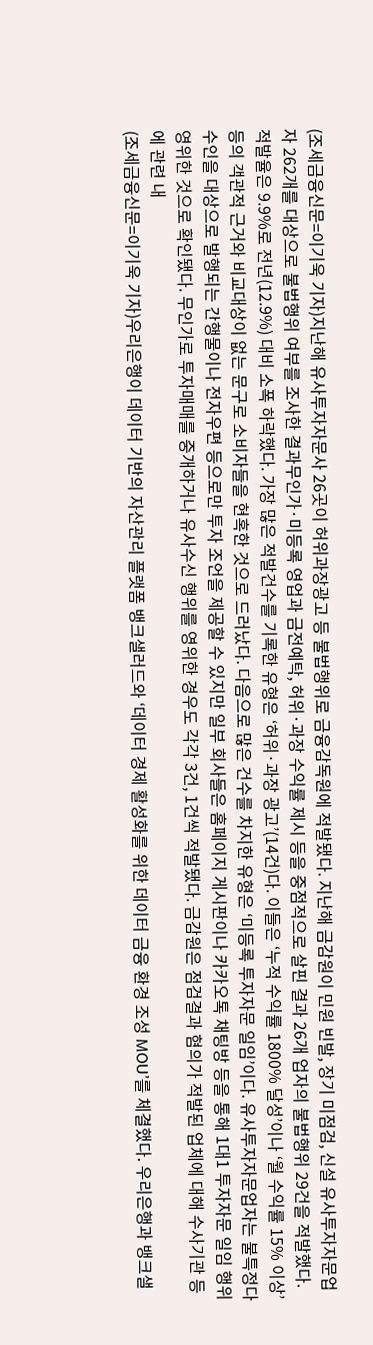(조세금융신문=이기욱 기자)지난해 유사투자자문사 26곳이 허위과장광고 등 불법행위로 금융감독원에 적발됐다. 지난해 금감원이 민원 빈발, 장기 미점검, 신설 유사투자자문업자 262개를 대상으로 불법행위 여부를 조사한 결과무인가·미등록 영업과 금전예탁, 허위·과장 수익률 제시 등을 중점적으로 살핀 결과 26개 업자의 불법행위 29건을 적발했다. 적발율은 9.9%로 전년(12.9%) 대비 소폭 하락했다. 가장 많은 적발건수를 기록한 유형은 ‘허위·과장 광고’(14건)다. 이들은 ‘누적 수익률 1800% 달성’이나 ‘월 수익률 15% 이상’ 등의 객관적 근거와 비교대상이 없는 문구로 소비자들을 현혹한 것으로 드러났다. 다음으로 많은 건수를 차지한 유형은 ‘미등록 투자자문 일임’이다. 유사투자자문업자는 불특정다수인을 대상으로 발행되는 간행물이나 전자우편 등으로만 투자 조언을 제공할 수 있지만 일부 회사들은 홈페이지 게시판이나 카카오톡 채팅방 등을 통해 1대1 투자자문 일임 행위 영위한 것으로 확인됐다. 무인가로 투자매매를 중개하거나 유사수신 행위를 영위한 경우도 각각 3건, 1건씩 적발됐다. 금감원은 점검결과 혐의가 적발된 업체에 대해 수사기관 등에 관련 내
(조세금융신문=이기욱 기자)우리은행이 데이터 기반의 자산관리 플랫폼 뱅크샐러드와 ‘데이터 경제 활성화를 위한 데이터 금융 환경 조성 MOU’를 체결했다. 우리은행과 뱅크샐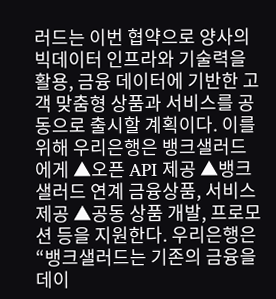러드는 이번 협약으로 양사의 빅데이터 인프라와 기술력을 활용, 금융 데이터에 기반한 고객 맞춤형 상품과 서비스를 공동으로 출시할 계획이다. 이를 위해 우리은행은 뱅크샐러드에게 ▲오픈 API 제공 ▲뱅크샐러드 연계 금융상품, 서비스 제공 ▲공동 상품 개발, 프로모션 등을 지원한다. 우리은행은 “뱅크샐러드는 기존의 금융을 데이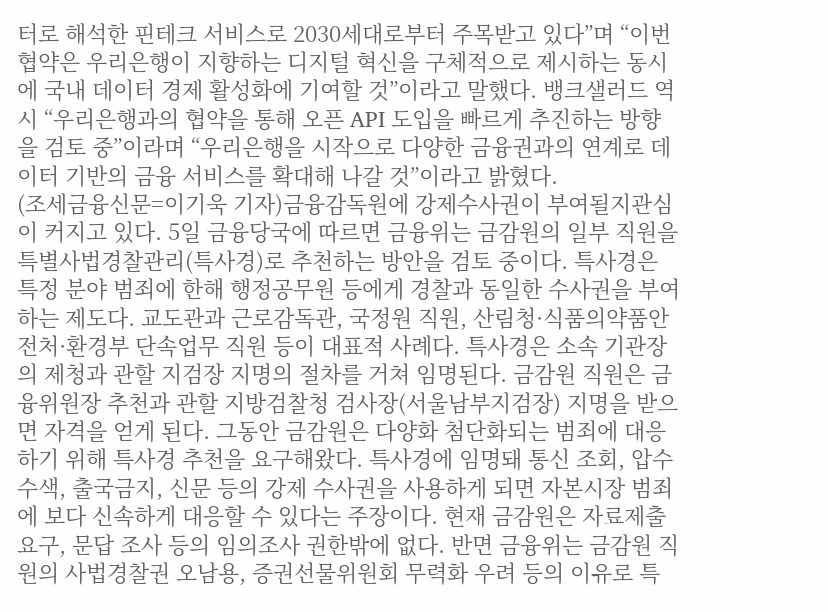터로 해석한 핀테크 서비스로 2030세대로부터 주목받고 있다”며 “이번 협약은 우리은행이 지향하는 디지털 혁신을 구체적으로 제시하는 동시에 국내 데이터 경제 활성화에 기여할 것”이라고 말했다. 뱅크샐러드 역시 “우리은행과의 협약을 통해 오픈 API 도입을 빠르게 추진하는 방향을 검토 중”이라며 “우리은행을 시작으로 다양한 금융권과의 연계로 데이터 기반의 금융 서비스를 확대해 나갈 것”이라고 밝혔다.
(조세금융신문=이기욱 기자)금융감독원에 강제수사권이 부여될지관심이 커지고 있다. 5일 금융당국에 따르면 금융위는 금감원의 일부 직원을 특별사법경찰관리(특사경)로 추천하는 방안을 검토 중이다. 특사경은 특정 분야 범죄에 한해 행정공무원 등에게 경찰과 동일한 수사권을 부여하는 제도다. 교도관과 근로감독관, 국정원 직원, 산림청·식품의약품안전처·환경부 단속업무 직원 등이 대표적 사례다. 특사경은 소속 기관장의 제청과 관할 지검장 지명의 절차를 거쳐 임명된다. 금감원 직원은 금융위원장 추천과 관할 지방검찰청 검사장(서울남부지검장) 지명을 받으면 자격을 얻게 된다. 그동안 금감원은 다양화 첨단화되는 범죄에 대응하기 위해 특사경 추천을 요구해왔다. 특사경에 임명돼 통신 조회, 압수수색, 출국금지, 신문 등의 강제 수사권을 사용하게 되면 자본시장 범죄에 보다 신속하게 대응할 수 있다는 주장이다. 현재 금감원은 자료제출 요구, 문답 조사 등의 임의조사 권한밖에 없다. 반면 금융위는 금감원 직원의 사법경찰권 오남용, 증권선물위원회 무력화 우려 등의 이유로 특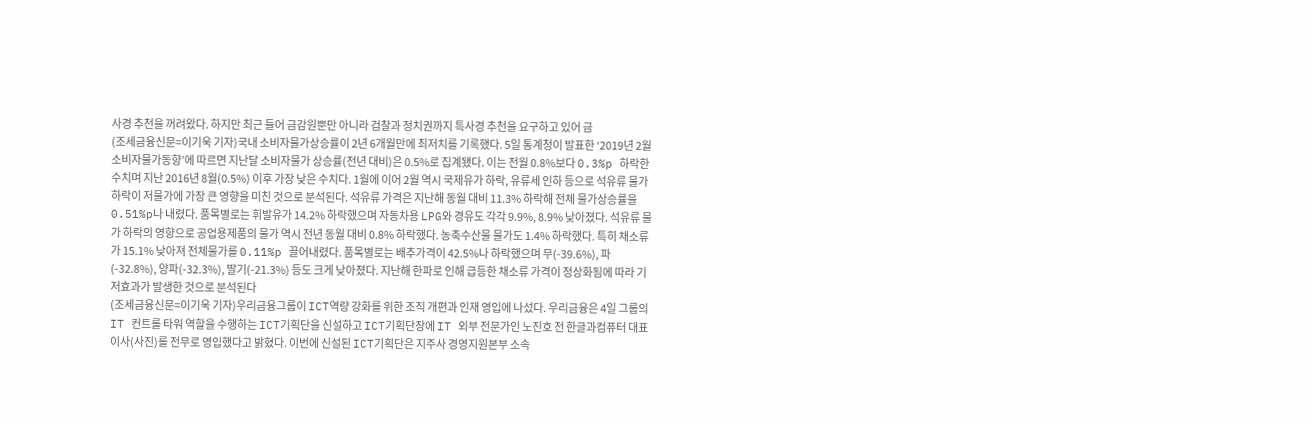사경 추천을 꺼려왔다. 하지만 최근 들어 금감원뿐만 아니라 검찰과 정치권까지 특사경 추천을 요구하고 있어 금
(조세금융신문=이기욱 기자)국내 소비자물가상승률이 2년 6개월만에 최저치를 기록했다. 5일 통계청이 발표한 ‘2019년 2월 소비자물가동향’에 따르면 지난달 소비자물가 상승률(전년 대비)은 0.5%로 집계됐다. 이는 전월 0.8%보다 0.3%p 하락한 수치며 지난 2016년 8월(0.5%) 이후 가장 낮은 수치다. 1월에 이어 2월 역시 국제유가 하락, 유류세 인하 등으로 석유류 물가 하락이 저물가에 가장 큰 영향을 미친 것으로 분석된다. 석유류 가격은 지난해 동월 대비 11.3% 하락해 전체 물가상승률을 0.51%p나 내렸다. 품목별로는 휘발유가 14.2% 하락했으며 자동차용 LPG와 경유도 각각 9.9%, 8.9% 낮아졌다. 석유류 물가 하락의 영향으로 공업용제품의 물가 역시 전년 동월 대비 0.8% 하락했다. 농축수산물 물가도 1.4% 하락했다. 특히 채소류가 15.1% 낮아져 전체물가를 0.11%p 끌어내렸다. 품목별로는 배추가격이 42.5%나 하락했으며 무(-39.6%), 파(-32.8%), 양파(-32.3%), 딸기(-21.3%) 등도 크게 낮아졌다. 지난해 한파로 인해 급등한 채소류 가격이 정상화됨에 따라 기저효과가 발생한 것으로 분석된다
(조세금융신문=이기욱 기자)우리금융그룹이 ICT역량 강화를 위한 조직 개편과 인재 영입에 나섰다. 우리금융은 4일 그룹의 IT 컨트롤 타워 역할을 수행하는 ICT기획단을 신설하고 ICT기획단장에 IT 외부 전문가인 노진호 전 한글과컴퓨터 대표이사(사진)를 전무로 영입했다고 밝혔다. 이번에 신설된 ICT기획단은 지주사 경영지원본부 소속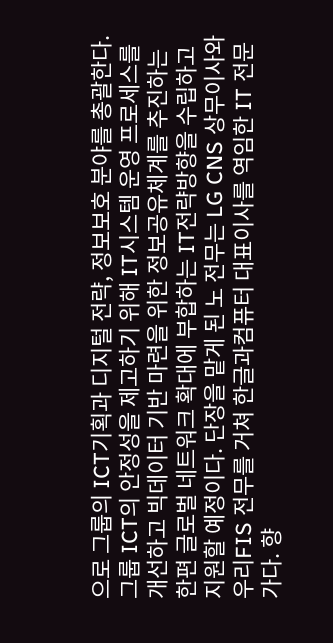으로 그룹의 ICT기획과 디지털 전략, 정보보호 분야를 총괄한다. 그룹 ICT의 안정성을 제고하기 위해 IT시스템 운영 프로세스를 개선하고 빅데이터 기반 마련을 위한 정보공유체계를 추진하는 한편 글로벌 네트워크 확대에 부합하는 IT전략방향을 수립하고 지원할 예정이다. 단장을 맡게 된 노 전무는 LG CNS 상무이사와 우리FIS 전무를 거쳐 한글과컴퓨터 대표이사를 역임한 IT 전문가다. 향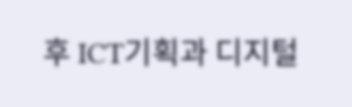후 ICT기획과 디지털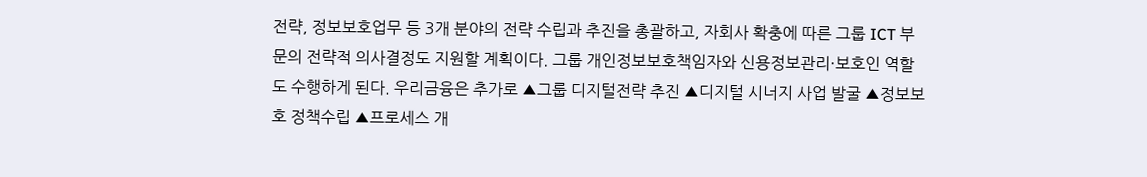전략, 정보보호업무 등 3개 분야의 전략 수립과 추진을 총괄하고, 자회사 확충에 따른 그룹 ICT 부문의 전략적 의사결정도 지원할 계획이다. 그룹 개인정보보호책임자와 신용정보관리·보호인 역할도 수행하게 된다. 우리금융은 추가로 ▲그룹 디지털전략 추진 ▲디지털 시너지 사업 발굴 ▲정보보호 정책수립 ▲프로세스 개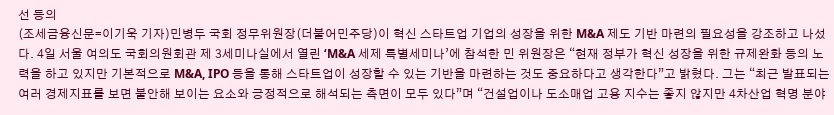선 등의
(조세금융신문=이기욱 기자)민병두 국회 정무위원장(더불어민주당)이 혁신 스타트업 기업의 성장을 위한 M&A 제도 기반 마련의 필요성을 강조하고 나섰다. 4일 서울 여의도 국회의원회관 제 3세미나실에서 열린 ‘M&A 세제 특별세미나’에 참석한 민 위원장은 “현재 정부가 혁신 성장을 위한 규제완화 등의 노력을 하고 있지만 기본적으로 M&A, IPO 등을 통해 스타트업이 성장할 수 있는 기반을 마련하는 것도 중요하다고 생각한다”고 밝혔다. 그는 “최근 발표되는 여러 경제지표를 보면 불안해 보이는 요소와 긍정적으로 해석되는 측면이 모두 있다”며 “건설업이나 도소매업 고용 지수는 좋지 않지만 4차산업 혁명 분야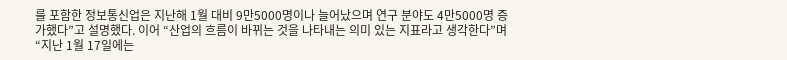를 포함한 정보통신업은 지난해 1월 대비 9만5000명이나 늘어났으며 연구 분야도 4만5000명 증가했다”고 설명했다. 이어 “산업의 흐름이 바뀌는 것을 나타내는 의미 있는 지표라고 생각한다”며 “지난 1월 17일에는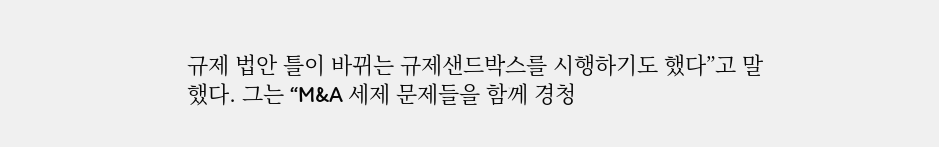규제 법안 틀이 바뀌는 규제샌드박스를 시행하기도 했다”고 말했다. 그는 “M&A 세제 문제들을 함께 경청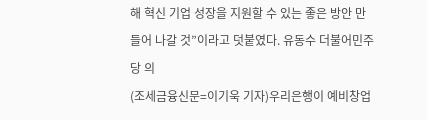해 혁신 기업 성장을 지원할 수 있는 좋은 방안 만들어 나갈 것”이라고 덧붙였다. 유동수 더불어민주당 의
(조세금융신문=이기욱 기자)우리은행이 예비창업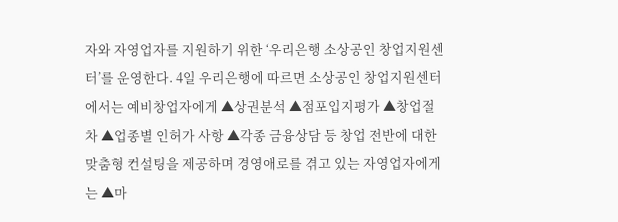자와 자영업자를 지원하기 위한 ‘우리은행 소상공인 창업지원센터’를 운영한다. 4일 우리은행에 따르면 소상공인 창업지원센터에서는 예비창업자에게 ▲상권분석 ▲점포입지평가 ▲창업절차 ▲업종별 인허가 사항 ▲각종 금융상담 등 창업 전반에 대한 맞춤형 컨설팅을 제공하며 경영애로를 겪고 있는 자영업자에게는 ▲마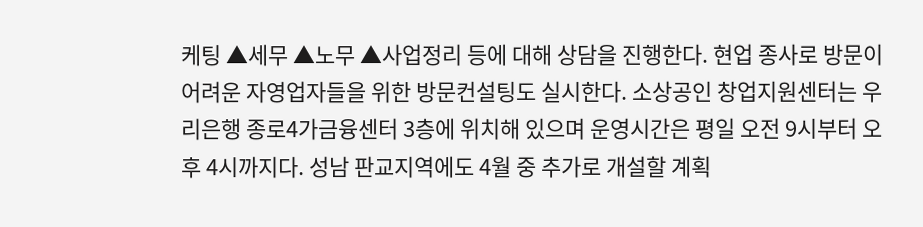케팅 ▲세무 ▲노무 ▲사업정리 등에 대해 상담을 진행한다. 현업 종사로 방문이 어려운 자영업자들을 위한 방문컨설팅도 실시한다. 소상공인 창업지원센터는 우리은행 종로4가금융센터 3층에 위치해 있으며 운영시간은 평일 오전 9시부터 오후 4시까지다. 성남 판교지역에도 4월 중 추가로 개설할 계획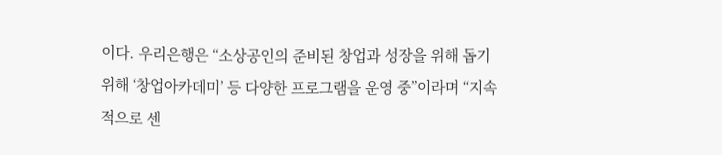이다. 우리은행은 “소상공인의 준비된 창업과 성장을 위해 돕기 위해 ‘창업아카데미’ 등 다양한 프로그램을 운영 중”이라며 “지속적으로 센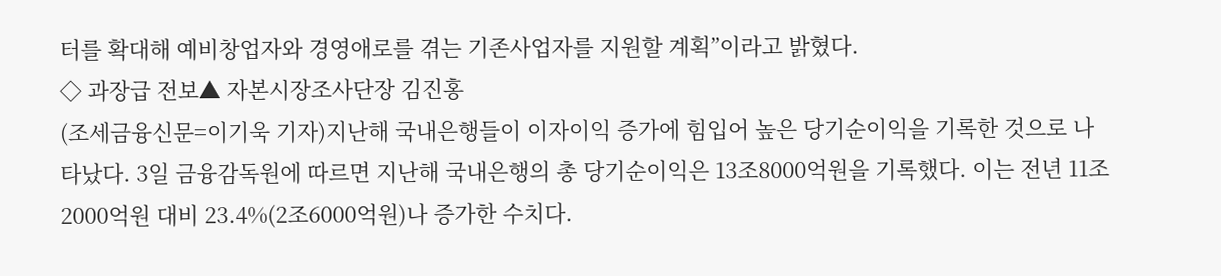터를 확대해 예비창업자와 경영애로를 겪는 기존사업자를 지원할 계획”이라고 밝혔다.
◇ 과장급 전보▲ 자본시장조사단장 김진홍
(조세금융신문=이기욱 기자)지난해 국내은행들이 이자이익 증가에 힘입어 높은 당기순이익을 기록한 것으로 나타났다. 3일 금융감독원에 따르면 지난해 국내은행의 총 당기순이익은 13조8000억원을 기록했다. 이는 전년 11조2000억원 대비 23.4%(2조6000억원)나 증가한 수치다.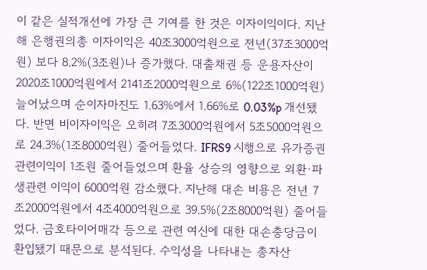이 같은 실적개선에 가장 큰 기여를 한 것은 이자이익이다. 지난해 은행권의총 이자이익은 40조3000억원으로 전년(37조3000억원) 보다 8.2%(3조원)나 증가했다. 대출채권 등 운용자산이 2020조1000억원에서 2141조2000억원으로 6%(122조1000억원) 늘어났으며 순이자마진도 1.63%에서 1.66%로 0.03%p 개선됐다. 반면 비이자이익은 오히려 7조3000억원에서 5조5000억원으로 24.3%(1조8000억원) 줄어들었다. IFRS9 시행으로 유가증권관련이익이 1조원 줄어들었으며 환율 상승의 영향으로 외환·파생관련 이익이 6000억원 감소했다. 지난해 대손 비용은 전년 7조2000억원에서 4조4000억원으로 39.5%(2조8000억원) 줄어들었다. 금호타이어매각 등으로 관련 여신에 대한 대손충당금이 환입됐기 때문으로 분석된다. 수익성을 나타내는 총자산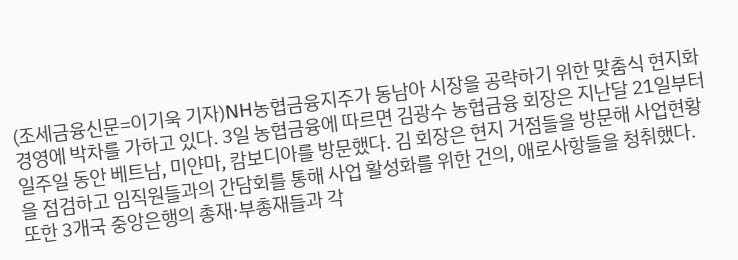(조세금융신문=이기욱 기자)NH농협금융지주가 동남아 시장을 공략하기 위한 맞춤식 현지화 경영에 박차를 가하고 있다. 3일 농협금융에 따르면 김광수 농협금융 회장은 지난달 21일부터 일주일 동안 베트남, 미얀마, 캄보디아를 방문했다. 김 회장은 현지 거점들을 방문해 사업현황을 점검하고 임직원들과의 간담회를 통해 사업 활성화를 위한 건의, 애로사항들을 청취했다. 또한 3개국 중앙은행의 총재·부총재들과 각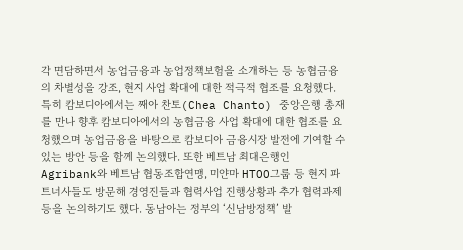각 면담하면서 농업금융과 농업정책보험을 소개하는 등 농협금융의 차별성을 강조, 현지 사업 확대에 대한 적극적 협조를 요청했다. 특히 캄보디아에서는 째아 찬토(Chea Chanto) 중앙은행 총재를 만나 향후 캄보디아에서의 농협금융 사업 확대에 대한 협조를 요청했으며 농업금융을 바탕으로 캄보디아 금융시장 발전에 기여할 수 있는 방안 등을 함께 논의했다. 또한 베트남 최대은행인 Agribank와 베트남 협동조합연맹, 미얀마 HTOO그룹 등 현지 파트너사들도 방문해 경영진들과 협력사업 진행상황과 추가 협력과제 등을 논의하기도 했다. 동남아는 정부의 ‘신남방정책’ 발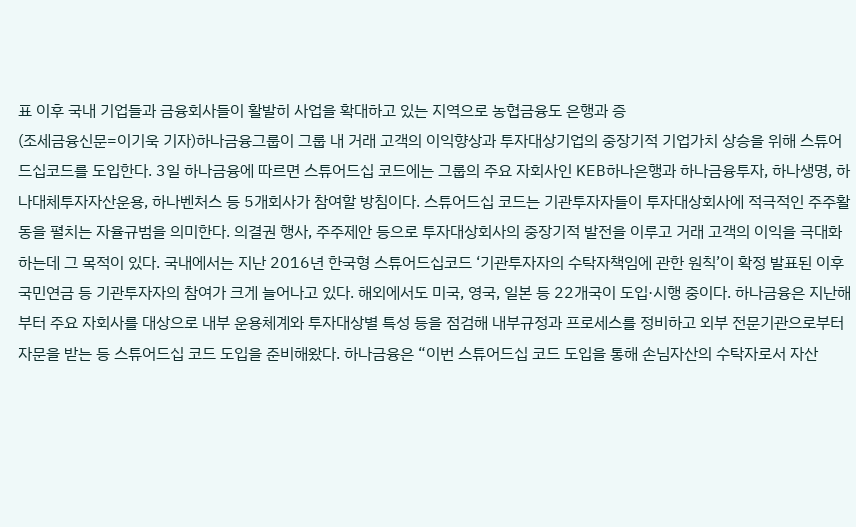표 이후 국내 기업들과 금융회사들이 활발히 사업을 확대하고 있는 지역으로 농협금융도 은행과 증
(조세금융신문=이기욱 기자)하나금융그룹이 그룹 내 거래 고객의 이익향상과 투자대상기업의 중장기적 기업가치 상승을 위해 스튜어드십코드를 도입한다. 3일 하나금융에 따르면 스튜어드십 코드에는 그룹의 주요 자회사인 KEB하나은행과 하나금융투자, 하나생명, 하나대체투자자산운용, 하나벤처스 등 5개회사가 참여할 방침이다. 스튜어드십 코드는 기관투자자들이 투자대상회사에 적극적인 주주활동을 펼치는 자율규범을 의미한다. 의결권 행사, 주주제안 등으로 투자대상회사의 중장기적 발전을 이루고 거래 고객의 이익을 극대화하는데 그 목적이 있다. 국내에서는 지난 2016년 한국형 스튜어드십코드 ‘기관투자자의 수탁자책임에 관한 원칙’이 확정 발표된 이후 국민연금 등 기관투자자의 참여가 크게 늘어나고 있다. 해외에서도 미국, 영국, 일본 등 22개국이 도입·시행 중이다. 하나금융은 지난해부터 주요 자회사를 대상으로 내부 운용체계와 투자대상별 특성 등을 점검해 내부규정과 프로세스를 정비하고 외부 전문기관으로부터 자문을 받는 등 스튜어드십 코드 도입을 준비해왔다. 하나금융은 “이번 스튜어드십 코드 도입을 통해 손님자산의 수탁자로서 자산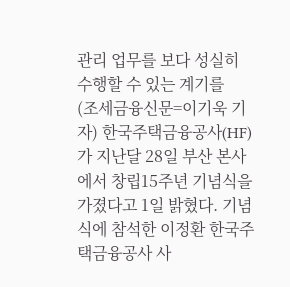관리 업무를 보다 성실히 수행할 수 있는 계기를
(조세금융신문=이기욱 기자) 한국주택금융공사(HF)가 지난달 28일 부산 본사에서 창립15주년 기념식을 가졌다고 1일 밝혔다. 기념식에 참석한 이정환 한국주택금융공사 사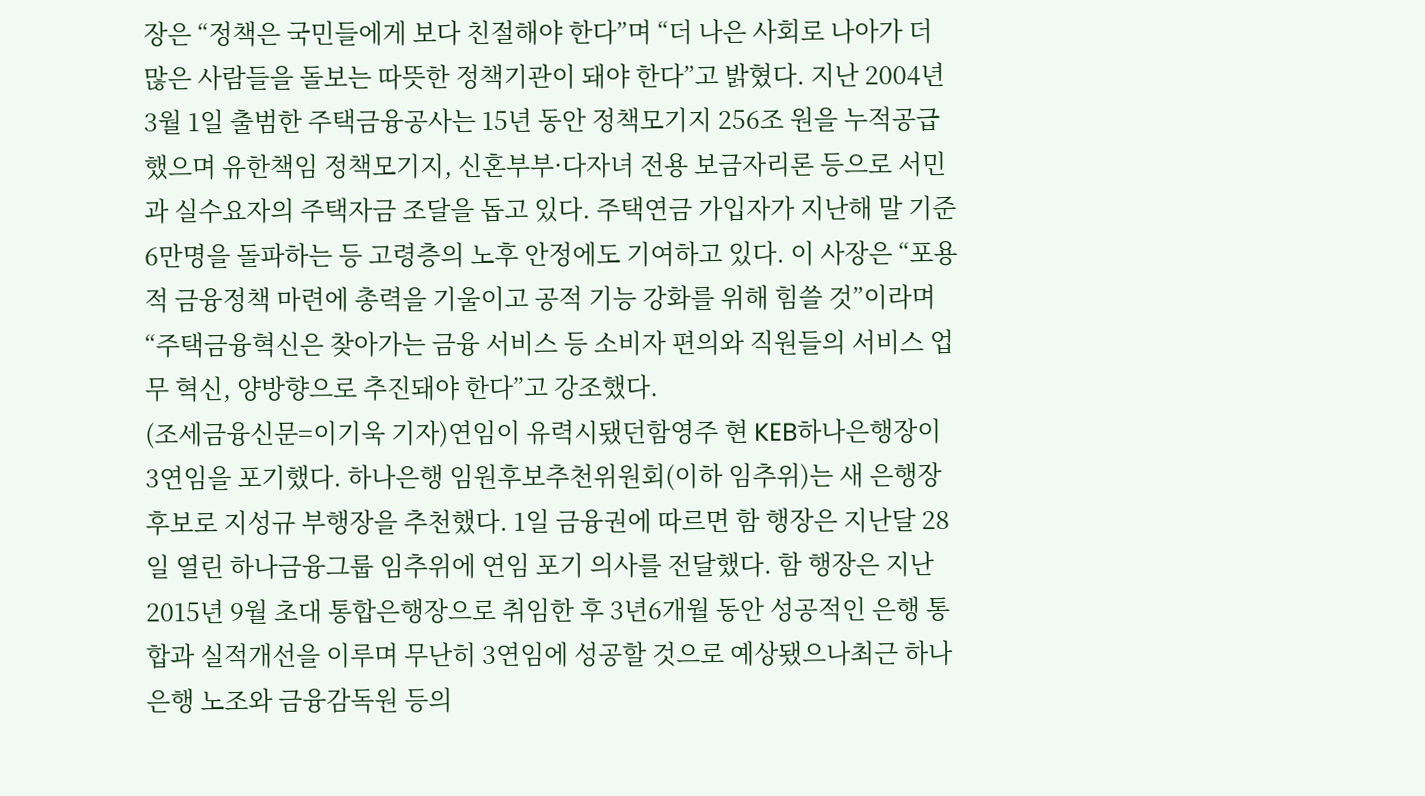장은 “정책은 국민들에게 보다 친절해야 한다”며 “더 나은 사회로 나아가 더 많은 사람들을 돌보는 따뜻한 정책기관이 돼야 한다”고 밝혔다. 지난 2004년 3월 1일 출범한 주택금융공사는 15년 동안 정책모기지 256조 원을 누적공급 했으며 유한책임 정책모기지, 신혼부부·다자녀 전용 보금자리론 등으로 서민과 실수요자의 주택자금 조달을 돕고 있다. 주택연금 가입자가 지난해 말 기준 6만명을 돌파하는 등 고령층의 노후 안정에도 기여하고 있다. 이 사장은 “포용적 금융정책 마련에 총력을 기울이고 공적 기능 강화를 위해 힘쓸 것”이라며 “주택금융혁신은 찾아가는 금융 서비스 등 소비자 편의와 직원들의 서비스 업무 혁신, 양방향으로 추진돼야 한다”고 강조했다.
(조세금융신문=이기욱 기자)연임이 유력시됐던함영주 현 KEB하나은행장이 3연임을 포기했다. 하나은행 임원후보추천위원회(이하 임추위)는 새 은행장 후보로 지성규 부행장을 추천했다. 1일 금융권에 따르면 함 행장은 지난달 28일 열린 하나금융그룹 임추위에 연임 포기 의사를 전달했다. 함 행장은 지난 2015년 9월 초대 통합은행장으로 취임한 후 3년6개월 동안 성공적인 은행 통합과 실적개선을 이루며 무난히 3연임에 성공할 것으로 예상됐으나최근 하나은행 노조와 금융감독원 등의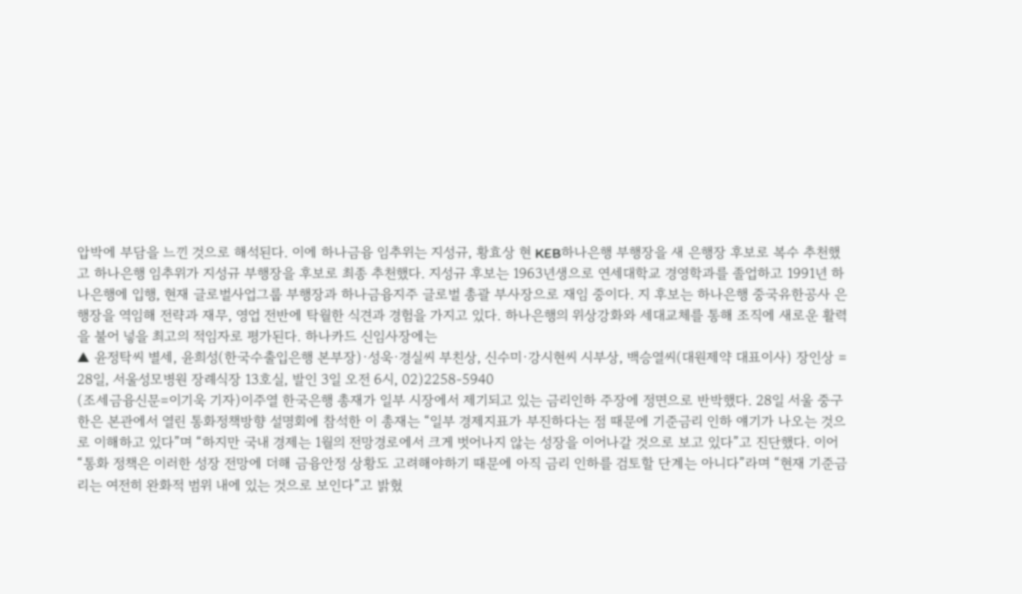압박에 부담을 느낀 것으로 해석된다. 이에 하나금융 임추위는 지성규, 황효상 현 KEB하나은행 부행장을 새 은행장 후보로 복수 추천했고 하나은행 임추위가 지성규 부행장을 후보로 최종 추천했다. 지성규 후보는 1963년생으로 연세대학교 경영학과를 졸업하고 1991년 하나은행에 입행, 현재 글로벌사업그룹 부행장과 하나금융지주 글로벌 총괄 부사장으로 재임 중이다. 지 후보는 하나은행 중국유한공사 은행장을 역임해 전략과 재무, 영업 전반에 탁월한 식견과 경험을 가지고 있다. 하나은행의 위상강화와 세대교체를 통해 조직에 새로운 활력을 불어 넣을 최고의 적임자로 평가된다. 하나카드 신임사장에는
▲ 윤정탁씨 별세, 윤희성(한국수출입은행 본부장)·성욱·경실씨 부친상, 신수미·강시현씨 시부상, 백승열씨(대원제약 대표이사) 장인상 = 28일, 서울성모병원 장례식장 13호실, 발인 3일 오전 6시, 02)2258-5940
(조세금융신문=이기욱 기자)이주열 한국은행 총재가 일부 시장에서 제기되고 있는 금리인하 주장에 정면으로 반박했다. 28일 서울 중구 한은 본관에서 열린 통화정책방향 설명회에 참석한 이 총재는 “일부 경제지표가 부진하다는 점 때문에 기준금리 인하 얘기가 나오는 것으로 이해하고 있다”며 “하지만 국내 경제는 1월의 전망경로에서 크게 벗어나지 않는 성장을 이어나갈 것으로 보고 있다”고 진단했다. 이어 “통화 정책은 이러한 성장 전망에 더해 금융안정 상황도 고려해야하기 때문에 아직 금리 인하를 검토할 단계는 아니다”라며 “현재 기준금리는 여전히 완화적 범위 내에 있는 것으로 보인다”고 밝혔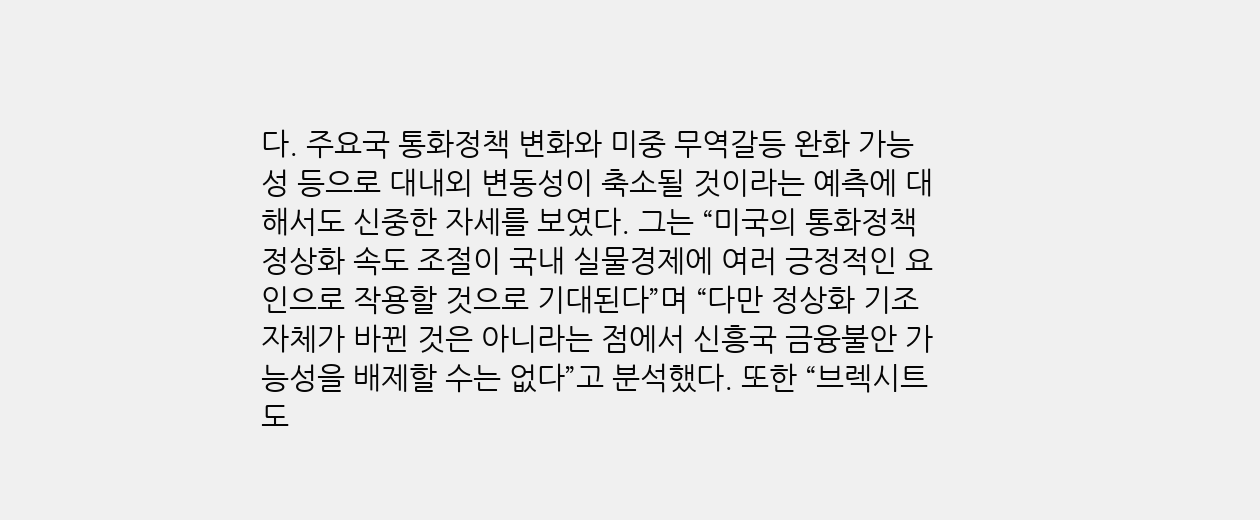다. 주요국 통화정책 변화와 미중 무역갈등 완화 가능성 등으로 대내외 변동성이 축소될 것이라는 예측에 대해서도 신중한 자세를 보였다. 그는 “미국의 통화정책 정상화 속도 조절이 국내 실물경제에 여러 긍정적인 요인으로 작용할 것으로 기대된다”며 “다만 정상화 기조 자체가 바뀐 것은 아니라는 점에서 신흥국 금융불안 가능성을 배제할 수는 없다”고 분석했다. 또한 “브렉시트도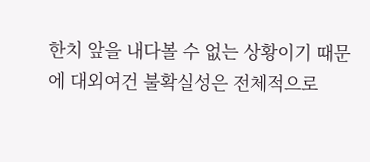한치 앞을 내다볼 수 없는 상황이기 때문에 대외여건 불확실성은 전체적으로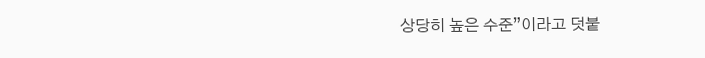상당히 높은 수준”이라고 덧붙